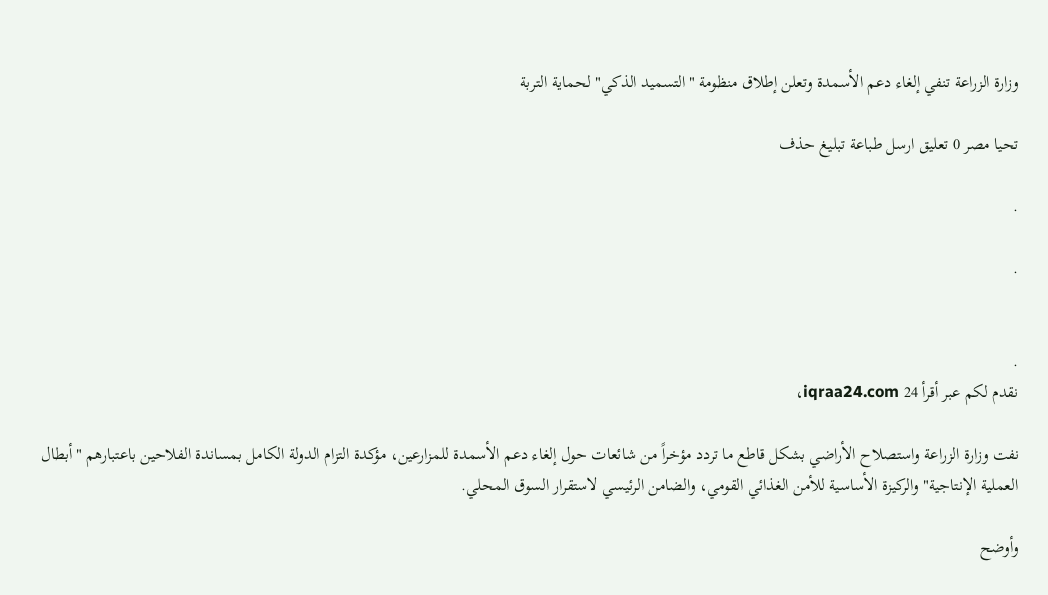وزارة الزراعة تنفي إلغاء دعم الأسمدة وتعلن إطلاق منظومة "التسميد الذكي" لحماية التربة

تحيا مصر 0 تعليق ارسل طباعة تبليغ حذف

.

.


.
نقدم لكم عبر أقرأ 24 iqraa24.com،

نفت وزارة الزراعة واستصلاح الأراضي بشكل قاطع ما تردد مؤخراً من شائعات حول إلغاء دعم الأسمدة للمزارعين، مؤكدة التزام الدولة الكامل بمساندة الفلاحين باعتبارهم "أبطال العملية الإنتاجية" والركيزة الأساسية للأمن الغذائي القومي، والضامن الرئيسي لاستقرار السوق المحلي.

وأوضح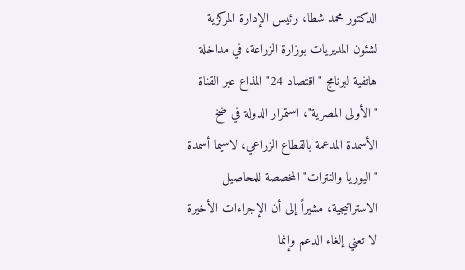الدكتور محمد شطا، رئيس الإدارة المركزية لشئون المديريات بوزارة الزراعة، في مداخلة هاتفية لبرنامج "اقتصاد 24" المذاع عبر القناة "الأولى المصرية"، استمرار الدولة في ضخ الأسمدة المدعمة بالقطاع الزراعي، لاسيما أسمدة "اليوريا والنترات" المخصصة للمحاصيل الاستراتيجية، مشيراً إلى أن الإجراءات الأخيرة لا تعني إلغاء الدعم وإنما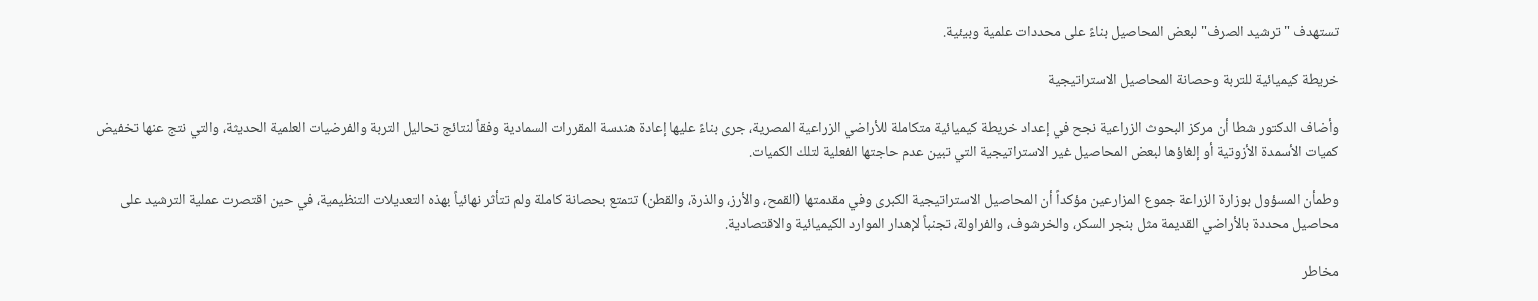تستهدف "ترشيد الصرف" لبعض المحاصيل بناءً على محددات علمية وبيئية.

خريطة كيميائية للتربة وحصانة المحاصيل الاستراتيجية

وأضاف الدكتور شطا أن مركز البحوث الزراعية نجح في إعداد خريطة كيميائية متكاملة للأراضي الزراعية المصرية، جرى بناءً عليها إعادة هندسة المقررات السمادية وفقاً لنتائج تحاليل التربة والفرضيات العلمية الحديثة، والتي نتج عنها تخفيض كميات الأسمدة الأزوتية أو إلغاؤها لبعض المحاصيل غير الاستراتيجية التي تبين عدم حاجتها الفعلية لتلك الكميات.

وطمأن المسؤول بوزارة الزراعة جموع المزارعين مؤكداً أن المحاصيل الاستراتيجية الكبرى وفي مقدمتها (القمح، والأرز، والذرة، والقطن) تتمتع بحصانة كاملة ولم تتأثر نهائياً بهذه التعديلات التنظيمية، في حين اقتصرت عملية الترشيد على محاصيل محددة بالأراضي القديمة مثل بنجر السكر، والخرشوف، والفراولة، تجنباً لإهدار الموارد الكيميائية والاقتصادية.

مخاطر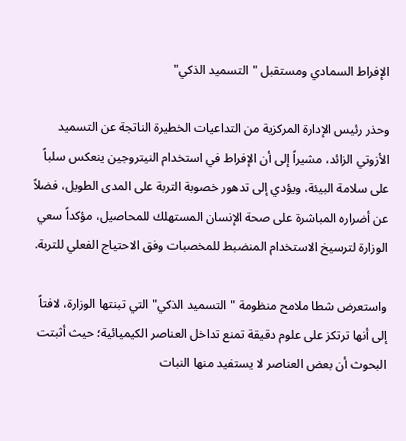الإفراط السمادي ومستقبل "التسميد الذكي"

وحذر رئيس الإدارة المركزية من التداعيات الخطيرة الناتجة عن التسميد الأزوتي الزائد، مشيراً إلى أن الإفراط في استخدام النيتروجين ينعكس سلباً على سلامة البيئة، ويؤدي إلى تدهور خصوبة التربة على المدى الطويل، فضلاً عن أضراره المباشرة على صحة الإنسان المستهلك للمحاصيل، مؤكداً سعي الوزارة لترسيخ الاستخدام المنضبط للمخصبات وفق الاحتياج الفعلي للتربة.

واستعرض شطا ملامح منظومة "التسميد الذكي" التي تبنتها الوزارة، لافتاً إلى أنها ترتكز على علوم دقيقة تمنع تداخل العناصر الكيميائية؛ حيث أثبتت البحوث أن بعض العناصر لا يستفيد منها النبات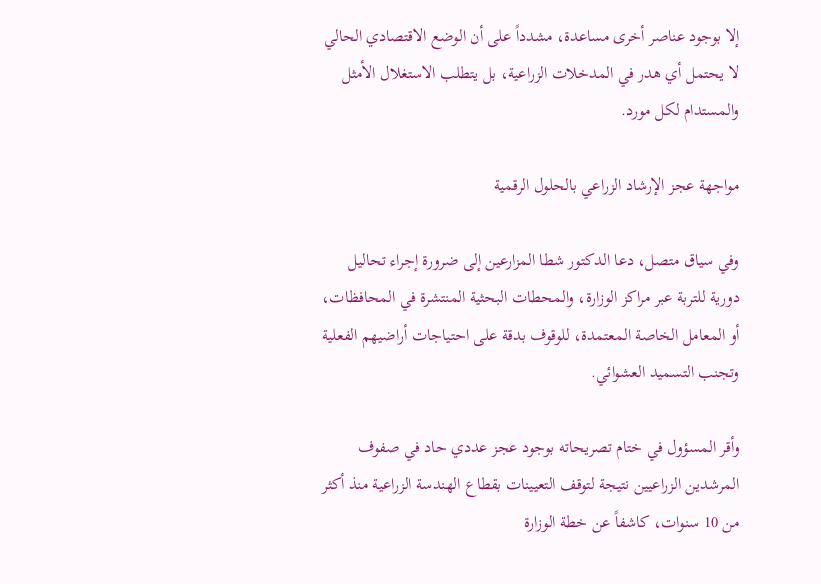إلا بوجود عناصر أخرى مساعدة، مشدداً على أن الوضع الاقتصادي الحالي لا يحتمل أي هدر في المدخلات الزراعية، بل يتطلب الاستغلال الأمثل والمستدام لكل مورد.

مواجهة عجز الإرشاد الزراعي بالحلول الرقمية

وفي سياق متصل، دعا الدكتور شطا المزارعين إلى ضرورة إجراء تحاليل دورية للتربة عبر مراكز الوزارة، والمحطات البحثية المنتشرة في المحافظات، أو المعامل الخاصة المعتمدة، للوقوف بدقة على احتياجات أراضيهم الفعلية وتجنب التسميد العشوائي.

وأقر المسؤول في ختام تصريحاته بوجود عجز عددي حاد في صفوف المرشدين الزراعيين نتيجة لتوقف التعيينات بقطاع الهندسة الزراعية منذ أكثر من 10 سنوات، كاشفاً عن خطة الوزارة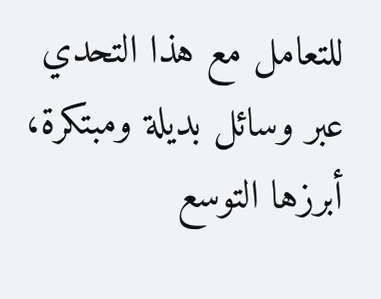للتعامل مع هذا التحدي عبر وسائل بديلة ومبتكرة، أبرزها التوسع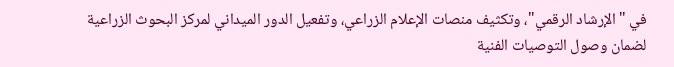في "الإرشاد الرقمي"، وتكثيف منصات الإعلام الزراعي، وتفعيل الدور الميداني لمركز البحوث الزراعية لضمان وصول التوصيات الفنية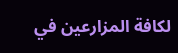لكافة المزارعين في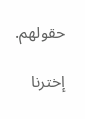حقولهم.

إخترنا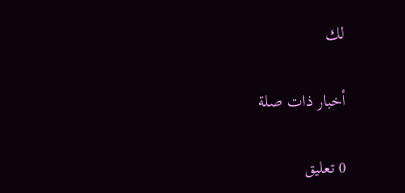لك

أخبار ذات صلة

0 تعليق